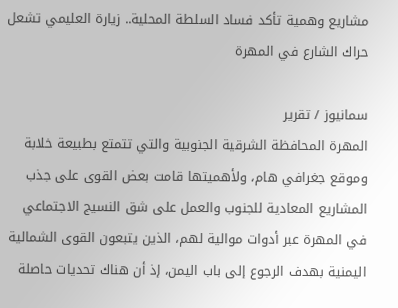مشاريع وهمية تأكد فساد السلطة المحلية.. زيارة العليمي تشعل حراك الشارع في المهرة

سمانيوز / تقرير
المهرة المحافظة الشرقية الجنوبية والتي تتمتع بطبيعة خلابة وموقع جغرافي هام، ولأهميتها قامت بعض القوى على جذب المشاريع المعادية للجنوب والعمل على شق النسيج الاجتماعي في المهرة عبر أدوات موالية لهم، الذين يتبعون القوى الشمالية اليمنية بهدف الرجوع إلى باب اليمن، إذ أن هناك تحديات حاصلة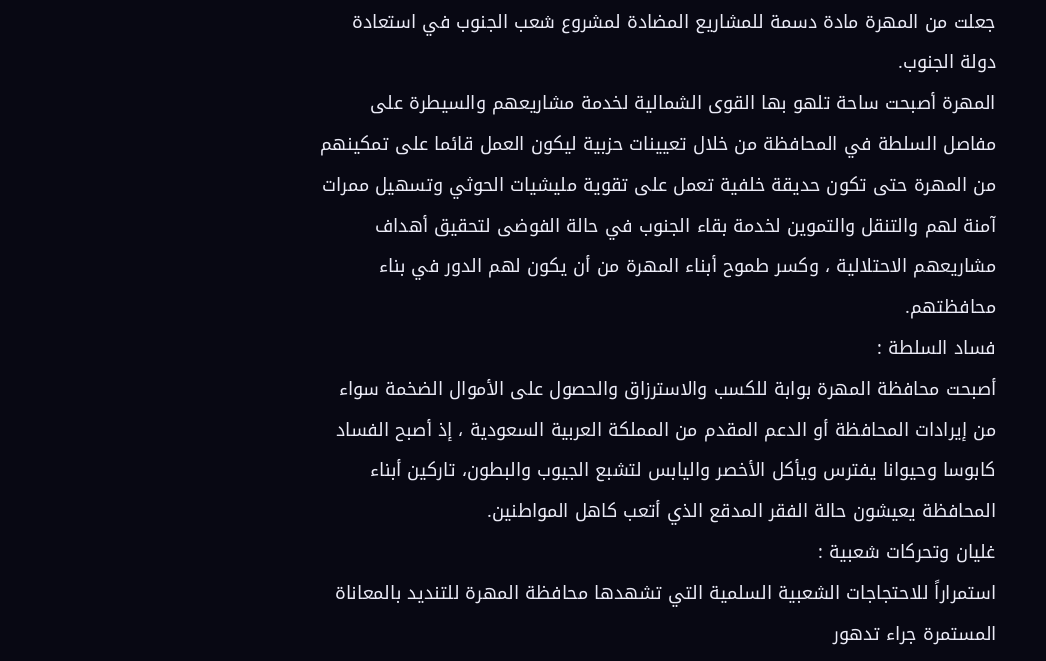جعلت من المهرة مادة دسمة للمشاريع المضادة لمشروع شعب الجنوب في استعادة دولة الجنوب.
المهرة أصبحت ساحة تلهو بها القوى الشمالية لخدمة مشاريعهم والسيطرة على مفاصل السلطة في المحافظة من خلال تعيينات حزبية ليكون العمل قائما على تمكينهم من المهرة حتى تكون حديقة خلفية تعمل على تقوية مليشيات الحوثي وتسهيل ممرات آمنة لهم والتنقل والتموين لخدمة بقاء الجنوب في حالة الفوضى لتحقيق أهداف مشاريعهم الاحتلالية ، وكسر طموح أبناء المهرة من أن يكون لهم الدور في بناء محافظتهم.
فساد السلطة :
أصبحت محافظة المهرة بوابة للكسب والاسترزاق والحصول على الأموال الضخمة سواء من إيرادات المحافظة أو الدعم المقدم من المملكة العربية السعودية ، إذ أصبح الفساد كابوسا وحيوانا يفترس ويأكل الأخصر واليابس لتشبع الجيوب والبطون، تاركين أبناء المحافظة يعيشون حالة الفقر المدقع الذي أتعب كاهل المواطنين.
غليان وتحركات شعبية :
استمراراً للاحتجاجات الشعبية السلمية التي تشهدها محافظة المهرة للتنديد بالمعاناة المستمرة جراء تدهور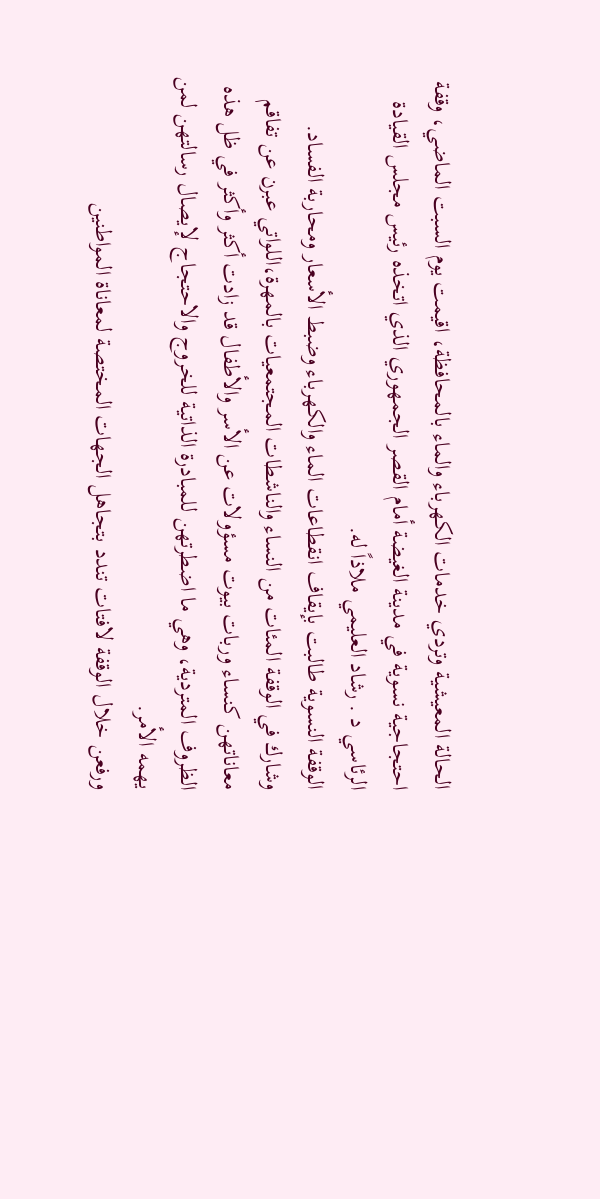الحالة المعيشية وتردي خدمات الكهرباء والماء بالمحافظة، اقيمت يوم السبت الماضي، وقفة احتجاجية نسوية في مدينة الغيضة أمام القصر الجمهوري الذي اتخذه رئيس مجلس القيادة الرئاسي د . رشاد العليمي ملاذاً له.
الوقفة النسوية طالبت بإيقاف انقطاعات الماء والكهرباء وضبط الأسعار ومحاربة الفساد.
وشارك في الوقفة المئات من النساء والناشطات المجتمعيات بالمهرة،اللواتي عبرن عن تفاقم معاناتهن كنساء وربات بيوت مسؤولات عن الأسر والأطفال قد زادت أكثر وأكثر في ظل هذه الظروف المتردية، وهي ما اضطرتهن للمبادرة الذاتية للخروج والاحتجاج لإيصال رسالتهن لمن يهمه الأمر.
ورفعن خلال الوقفة لافتات تندد بتجاهل الجهات المختصة لمعاناة المواطنين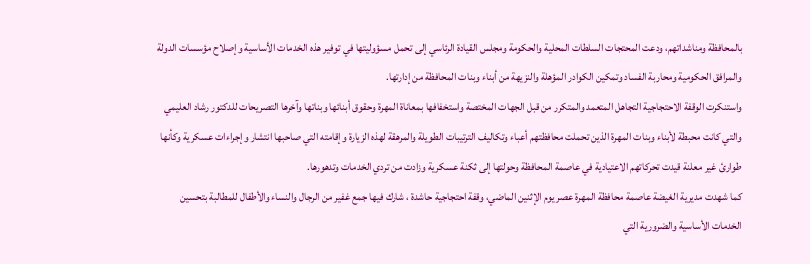بالمحافظة ومناشداتهم، ودعت المحتجات السلطات المحلية والحكومة ومجلس القيادة الرئاسي إلى تحمل مسؤوليتها في توفير هذه الخدمات الأساسية وإصلاح مؤسسات الدولة والمرافق الحكومية ومحاربة الفساد وتمكين الكوادر المؤهلة والنزيهة من أبناء وبنات المحافظة من إدارتها.
واستنكرت الوقفة الاحتجاجية التجاهل المتعمد والمتكرر من قبل الجهات المختصة واستخفافها بمعاناة المهرة وحقوق أبنائها وبناتها وآخرها التصريحات للدكتور رشاد العليمي والتي كانت محبطة لأبناء وبنات المهرة الذين تحملت محافظتهم أعباء وتكاليف الترتيبات الطويلة والمرهقة لهذه الزيارة وإقامته التي صاحبها انتشار وإجراءات عسكرية وكأنها طوارئ غير معلنة قيدت تحركاتهم الاعتيادية في عاصمة المحافظة وحولتها إلى ثكنة عسكرية وزادت من تردي الخدمات وتدهورها.
كما شهدت مديرية الغيضة عاصمة محافظة المهرة عصر يوم الإثنين الماضي، وقفة احتجاجية حاشدة ، شارك فيها جمع غفير من الرجال والنساء والأطفال للمطالبة بتحسين الخدمات الأساسية والضرورية التي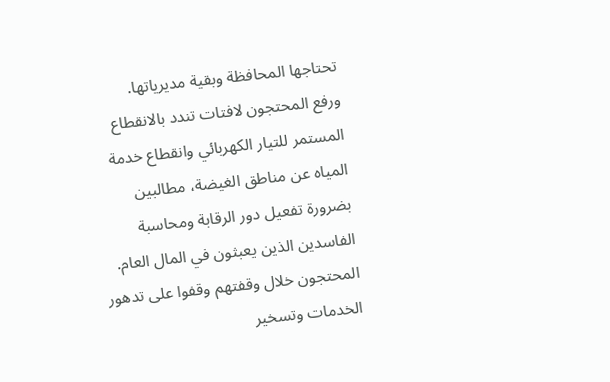تحتاجها المحافظة وبقية مديرياتها.
ورفع المحتجون لافتات تندد بالانقطاع المستمر للتيار الكهربائي وانقطاع خدمة المياه عن مناطق الغيضة، مطالبين بضرورة تفعيل دور الرقابة ومحاسبة الفاسدين الذين يعبثون في المال العام.
المحتجون خلال وقفتهم وقفوا على تدهور الخدمات وتسخير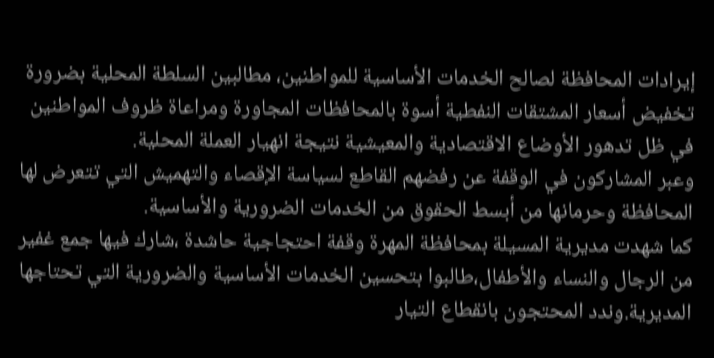إيرادات المحافظة لصالح الخدمات الأساسية للمواطنين، مطالبين السلطة المحلية بضرورة تخفيض أسعار المشتقات النفطية أسوة بالمحافظات المجاورة ومراعاة ظروف المواطنين في ظل تدهور الأوضاع الاقتصادية والمعيشية نتيجة انهيار العملة المحلية.
وعبر المشاركون في الوقفة عن رفضهم القاطع لسياسة الإقصاء والتهميش التي تتعرض لها المحافظة وحرمانها من أبسط الحقوق من الخدمات الضرورية والأساسية.
كما شهدت مديرية المسيلة بمحافظة المهرة وقفة احتجاجية حاشدة ،شارك فيها جمع غفير من الرجال والنساء والأطفال،طالبوا بتحسين الخدمات الأساسية والضرورية التي تحتاجها المديرية.وندد المحتجون بانقطاع التيار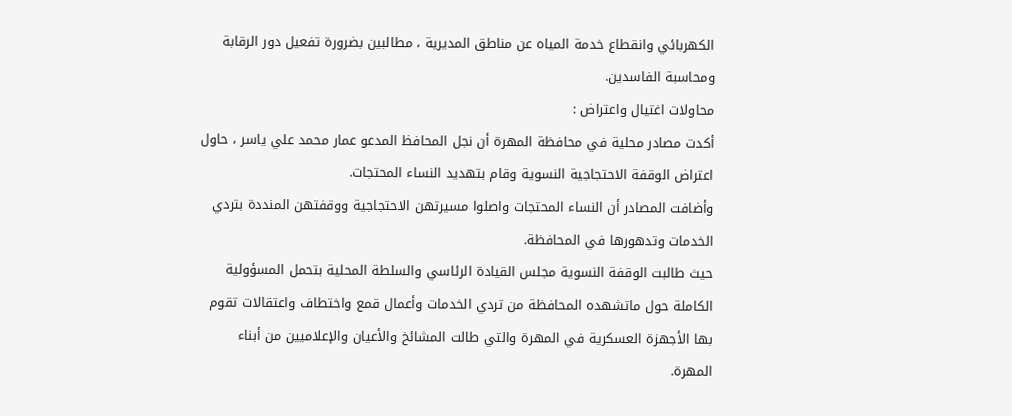الكهربائي وانقطاع خدمة المياه عن مناطق المديرية ، مطالبين بضرورة تفعيل دور الرقابة ومحاسبة الفاسدين.
محاولات اغتيال واعتراض :
أكدت مصادر محلية في محافظة المهرة أن نجل المحافظ المدعو عمار محمد علي ياسر ، حاول اعتراض الوقفة الاحتجاجية النسوية وقام بتهديد النساء المحتجات.
وأضافت المصادر أن النساء المحتجات واصلوا مسيرتهن الاحتجاجية ووقفتهن المنددة بتردي الخدمات وتدهورها في المحافظة.
حيث طالبت الوقفة النسوية مجلس القيادة الرئاسي والسلطة المحلية بتحمل المسؤولية الكاملة حول ماتشهده المحافظة من تردي الخدمات وأعمال قمع واختطاف واعتقالات تقوم بها الأجهزة العسكرية في المهرة والتي طالت المشائخ والأعيان والإعلاميين من أبناء المهرة.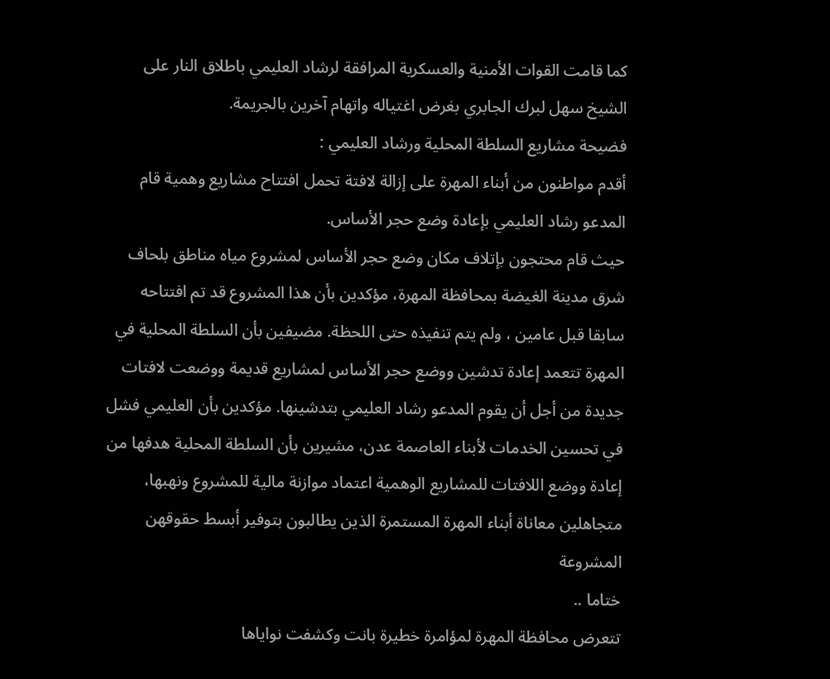كما قامت القوات الأمنية والعسكرية المرافقة لرشاد العليمي باطلاق النار على الشيخ سهل لبرك الجابري بغرض اغتياله واتهام آخرين بالجريمة.
فضيحة مشاريع السلطة المحلية ورشاد العليمي :
أقدم مواطنون من أبناء المهرة على إزالة لافتة تحمل افتتاح مشاريع وهمية قام المدعو رشاد العليمي بإعادة وضع حجر الأساس.
حيث قام محتجون بإتلاف مكان وضع حجر الأساس لمشروع مياه مناطق بلحاف شرق مدينة الغيضة بمحافظة المهرة، مؤكدين بأن هذا المشروع قد تم افتتاحه سابقا قبل عامين ، ولم يتم تنفيذه حتى اللحظة. مضيفين بأن السلطة المحلية في المهرة تتعمد إعادة تدشين ووضع حجر الأساس لمشاريع قديمة ووضعت لافتات جديدة من أجل أن يقوم المدعو رشاد العليمي بتدشينها. مؤكدين بأن العليمي فشل في تحسين الخدمات لأبناء العاصمة عدن، مشيرين بأن السلطة المحلية هدفها من إعادة ووضع اللافتات للمشاريع الوهمية اعتماد موازنة مالية للمشروع ونهبها، متجاهلين معاناة أبناء المهرة المستمرة الذين يطالبون بتوفير أبسط حقوقهن المشروعة
ختاما ..
تتعرض محافظة المهرة لمؤامرة خطيرة بانت وكشفت نواياها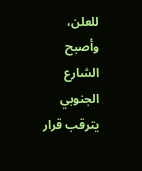للعلن، وأصبح الشارع الجنوبي يترقب قرار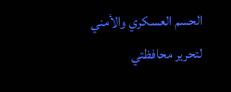الحسم العسكري والأمني لتحرير محافظتي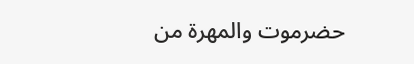حضرموت والمهرة من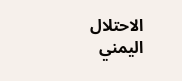الاحتلال اليمني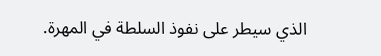الذي سيطر على نفوذ السلطة في المهرة.